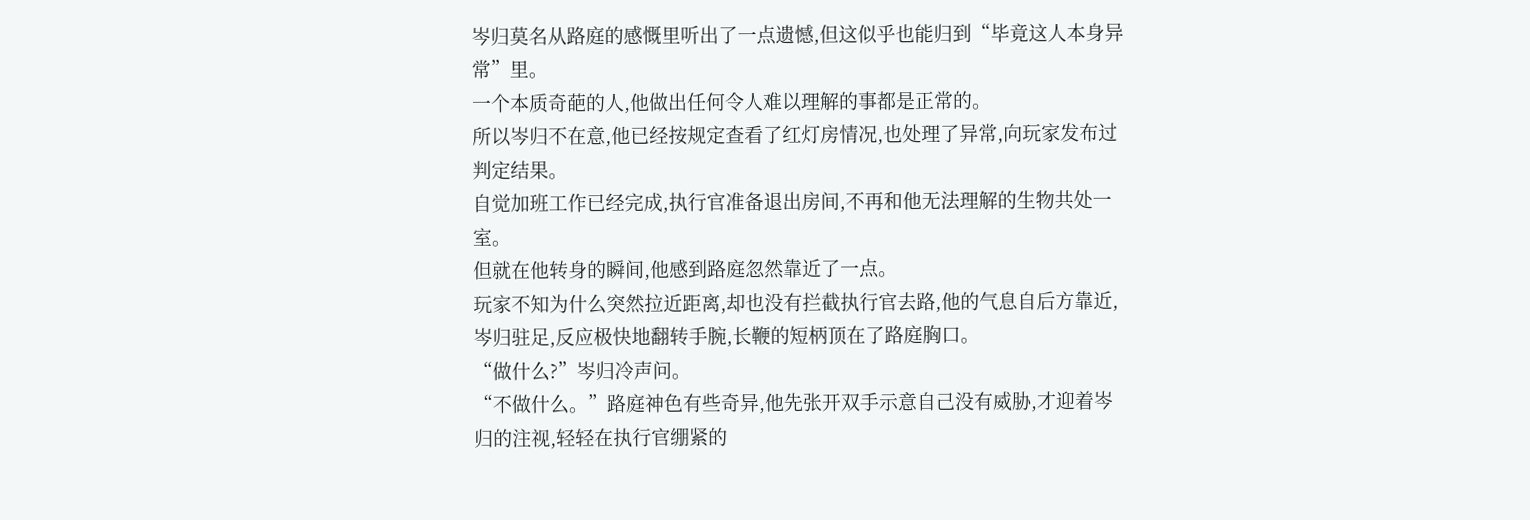岑归莫名从路庭的感慨里听出了一点遗憾,但这似乎也能归到“毕竟这人本身异常”里。
一个本质奇葩的人,他做出任何令人难以理解的事都是正常的。
所以岑归不在意,他已经按规定查看了红灯房情况,也处理了异常,向玩家发布过判定结果。
自觉加班工作已经完成,执行官准备退出房间,不再和他无法理解的生物共处一室。
但就在他转身的瞬间,他感到路庭忽然靠近了一点。
玩家不知为什么突然拉近距离,却也没有拦截执行官去路,他的气息自后方靠近,岑归驻足,反应极快地翻转手腕,长鞭的短柄顶在了路庭胸口。
“做什么?”岑归冷声问。
“不做什么。”路庭神色有些奇异,他先张开双手示意自己没有威胁,才迎着岑归的注视,轻轻在执行官绷紧的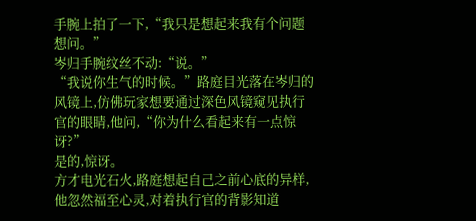手腕上拍了一下,“我只是想起来我有个问题想问。”
岑归手腕纹丝不动:“说。”
“我说你生气的时候。”路庭目光落在岑归的风镜上,仿佛玩家想要通过深色风镜窥见执行官的眼睛,他问,“你为什么看起来有一点惊讶?”
是的,惊讶。
方才电光石火,路庭想起自己之前心底的异样,他忽然福至心灵,对着执行官的背影知道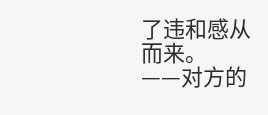了违和感从而来。
——对方的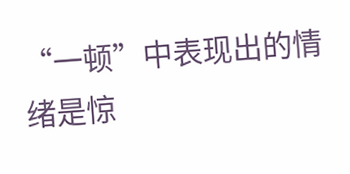“一顿”中表现出的情绪是惊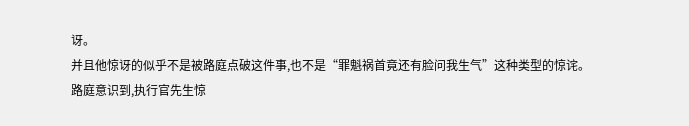讶。
并且他惊讶的似乎不是被路庭点破这件事,也不是“罪魁祸首竟还有脸问我生气”这种类型的惊诧。
路庭意识到,执行官先生惊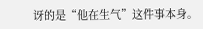讶的是“他在生气”这件事本身。